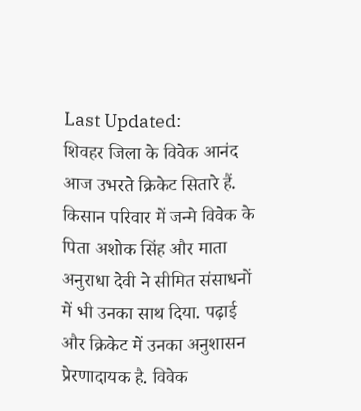Last Updated:
शिवहर जिला के विवेक आनंद आज उभरते क्रिकेट सितारे हैं. किसान परिवार में जन्मे विवेक के पिता अशोक सिंह और माता अनुराधा देवी ने सीमित संसाधनों में भी उनका साथ दिया. पढ़ाई और क्रिकेट में उनका अनुशासन प्रेरणादायक है. विवेक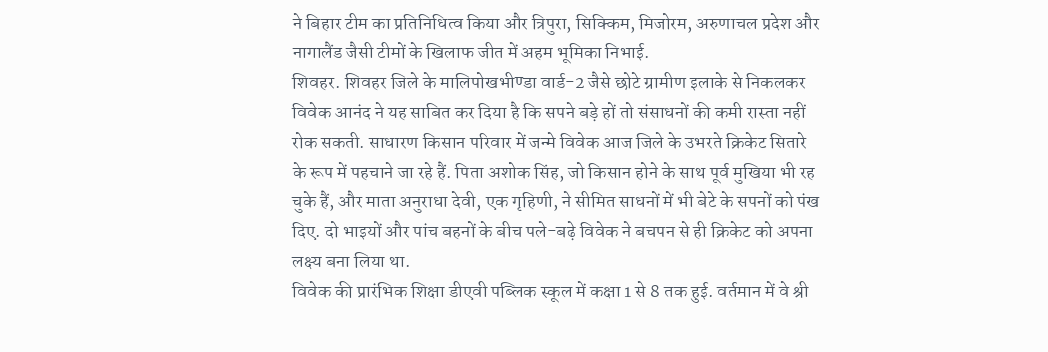ने बिहार टीम का प्रतिनिधित्व किया और त्रिपुरा, सिक्किम, मिजोरम, अरुणाचल प्रदेश और नागालैंड जैसी टीमों के खिलाफ जीत में अहम भूमिका निभाई.
शिवहर. शिवहर जिले के मालिपोखभीण्डा वार्ड-2 जैसे छोटे ग्रामीण इलाके से निकलकर विवेक आनंद ने यह साबित कर दिया है कि सपने बड़े हों तो संसाधनों की कमी रास्ता नहीं रोक सकती. साधारण किसान परिवार में जन्मे विवेक आज जिले के उभरते क्रिकेट सितारे के रूप में पहचाने जा रहे हैं. पिता अशोक सिंह, जो किसान होने के साथ पूर्व मुखिया भी रह चुके हैं, और माता अनुराधा देवी, एक गृहिणी, ने सीमित साधनों में भी बेटे के सपनों को पंख दिए. दो भाइयों और पांच बहनों के बीच पले-बढ़े विवेक ने बचपन से ही क्रिकेट को अपना लक्ष्य बना लिया था.
विवेक की प्रारंभिक शिक्षा डीएवी पब्लिक स्कूल में कक्षा 1 से 8 तक हुई. वर्तमान में वे श्री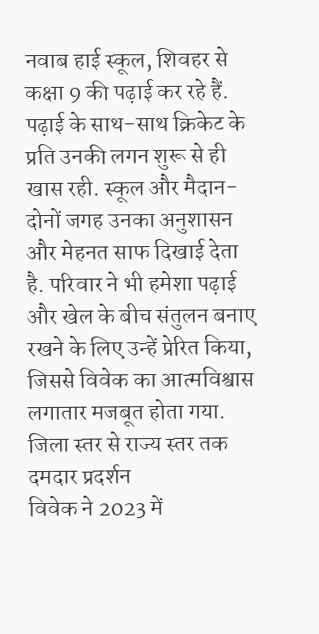नवाब हाई स्कूल, शिवहर से कक्षा 9 की पढ़ाई कर रहे हैं. पढ़ाई के साथ-साथ क्रिकेट के प्रति उनकी लगन शुरू से ही खास रही. स्कूल और मैदान-दोनों जगह उनका अनुशासन और मेहनत साफ दिखाई देता है. परिवार ने भी हमेशा पढ़ाई और खेल के बीच संतुलन बनाए रखने के लिए उन्हें प्रेरित किया, जिससे विवेक का आत्मविश्वास लगातार मजबूत होता गया.
जिला स्तर से राज्य स्तर तक दमदार प्रदर्शन
विवेक ने 2023 में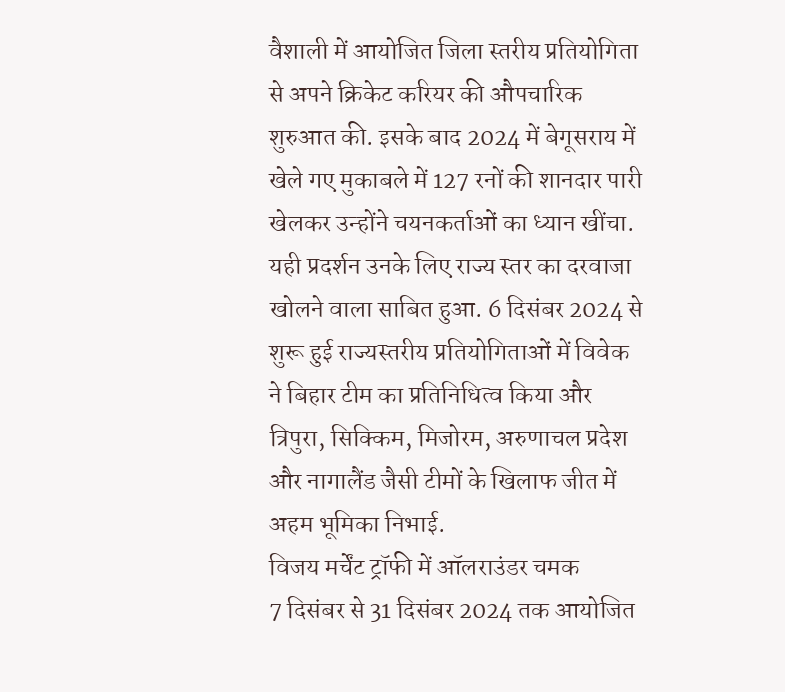वैशाली में आयोजित जिला स्तरीय प्रतियोगिता से अपने क्रिकेट करियर की औपचारिक शुरुआत की. इसके बाद 2024 में बेगूसराय में खेले गए मुकाबले में 127 रनों की शानदार पारी खेलकर उन्होंने चयनकर्ताओं का ध्यान खींचा. यही प्रदर्शन उनके लिए राज्य स्तर का दरवाजा खोलने वाला साबित हुआ. 6 दिसंबर 2024 से शुरू हुई राज्यस्तरीय प्रतियोगिताओं में विवेक ने बिहार टीम का प्रतिनिधित्व किया और त्रिपुरा, सिक्किम, मिजोरम, अरुणाचल प्रदेश और नागालैंड जैसी टीमों के खिलाफ जीत में अहम भूमिका निभाई.
विजय मर्चेंट ट्रॉफी में ऑलराउंडर चमक
7 दिसंबर से 31 दिसंबर 2024 तक आयोजित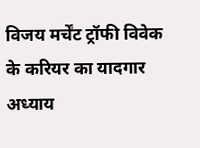विजय मर्चेंट ट्रॉफी विवेक के करियर का यादगार अध्याय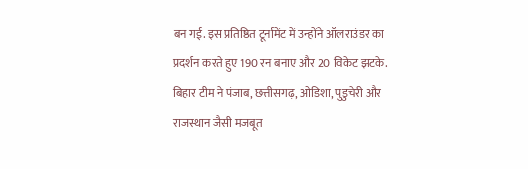बन गई. इस प्रतिष्ठित टूर्नामेंट में उन्होंने ऑलराउंडर का प्रदर्शन करते हुए 190 रन बनाए और 20 विकेट झटके. बिहार टीम ने पंजाब, छत्तीसगढ़, ओडिशा, पुडुचेरी और राजस्थान जैसी मजबूत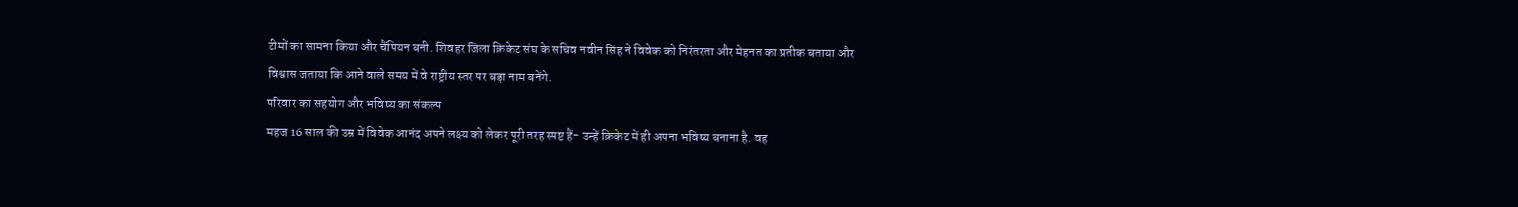टीमों का सामना किया और चैंपियन बनी. शिवहर जिला क्रिकेट संघ के सचिव नवीन सिंह ने विवेक को निरंतरता और मेहनत का प्रतीक बताया और विश्वास जताया कि आने वाले समय में वे राष्ट्रीय स्तर पर बड़ा नाम बनेंगे.
परिवार का सहयोग और भविष्य का संकल्प
महज 16 साल की उम्र में विवेक आनंद अपने लक्ष्य को लेकर पूरी तरह स्पष्ट हैं- उन्हें क्रिकेट में ही अपना भविष्य बनाना है. वह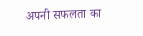अपनी सफलता का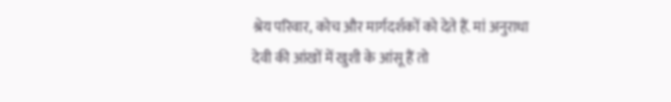श्रेय परिवार, कोच और मार्गदर्शकों को देते हैं. मां अनुराधा देवी की आंखों में खुशी के आंसू हैं तो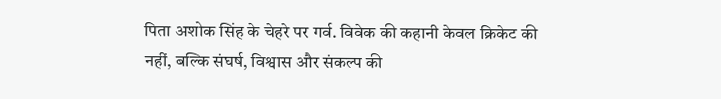पिता अशोक सिंह के चेहरे पर गर्व. विवेक की कहानी केवल क्रिकेट की नहीं, बल्कि संघर्ष, विश्वास और संकल्प की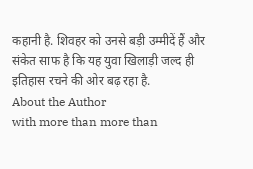कहानी है. शिवहर को उनसे बड़ी उम्मीदें हैं और संकेत साफ है कि यह युवा खिलाड़ी जल्द ही इतिहास रचने की ओर बढ़ रहा है.
About the Author
with more than more than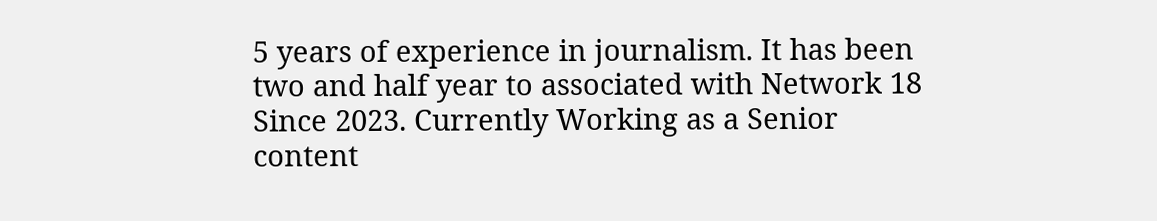5 years of experience in journalism. It has been two and half year to associated with Network 18 Since 2023. Currently Working as a Senior content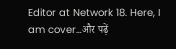Editor at Network 18. Here, I am cover…और पढ़ें